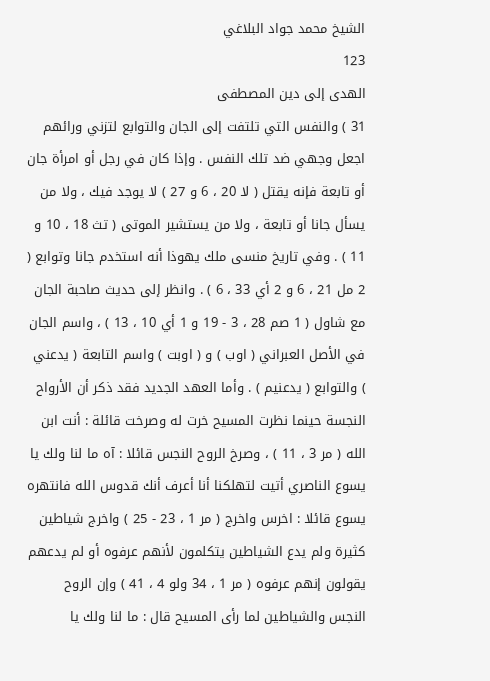الشيخ محمد جواد البلاغي
123
الهدى إلى دين المصطفى
31 ) والنفس التي تلتفت إلى الجان والتوابع لتزني ورائهم اجعل وجهي ضد تلك النفس . وإذا كان في رجل أو امرأة جان أو تابعة فإنه يقتل ( لا 20 ، 6 و 27 ) لا يوجد فيك ، ولا من يسأل جانا أو تابعة ، ولا من يستشير الموتى ( تث 18 ، 10 و 11 ) . وفي تاريخ منسى ملك يهوذا أنه استخدم جانا وتوابع ( 2 مل 21 ، 6 و 2 أي 33 ، 6 ) . وانظر إلى حديث صاحبة الجان مع شاول ( 1 صم 28 ، 3 - 19 و 1 أي 10 ، 13 ) ، واسم الجان في الأصل العبراني ( اوب ) و ( اوبت ) واسم التابعة ( يدعني ) والتوابع ( يدعنيم ) . وأما العهد الجديد فقد ذكر أن الأرواح النجسة حينما نظرت المسيح خرت له وصرخت قائلة : أنت ابن الله ( مر 3 ، 11 ) ، وصرخ الروح النجس قائلا : آه ما لنا ولك يا يسوع الناصري أتيت لتهلكنا أنا أعرف أنك قدوس الله فانتهره يسوع قائلا : اخرس واخرج ( مر 1 ، 23 - 25 ) واخرج شياطين كثيرة ولم يدع الشياطين يتكلمون لأنهم عرفوه أو لم يدعهم يقولون إنهم عرفوه ( مر 1 ، 34 ولو 4 ، 41 ) وإن الروح النجس والشياطين لما رأى المسيح قال : ما لنا ولك يا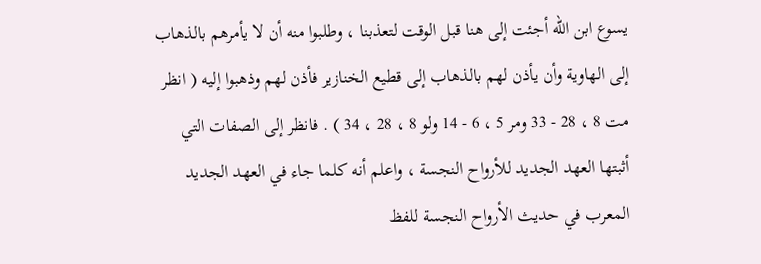يسوع ابن الله أجئت إلى هنا قبل الوقت لتعذبنا ، وطلبوا منه أن لا يأمرهم بالذهاب إلى الهاوية وأن يأذن لهم بالذهاب إلى قطيع الخنازير فأذن لهم وذهبوا إليه ( انظر مت 8 ، 28 - 33 ومر 5 ، 6 - 14 ولو 8 ، 28 ، 34 ) . فانظر إلى الصفات التي أثبتها العهد الجديد للأرواح النجسة ، واعلم أنه كلما جاء في العهد الجديد المعرب في حديث الأرواح النجسة للفظ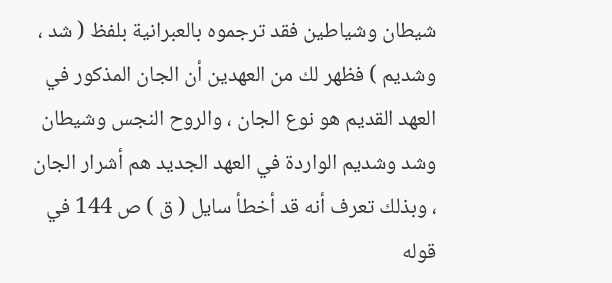شيطان وشياطين فقد ترجموه بالعبرانية بلفظ ( شد ، وشديم ) فظهر لك من العهدين أن الجان المذكور في العهد القديم هو نوع الجان ، والروح النجس وشيطان وشد وشديم الواردة في العهد الجديد هم أشرار الجان ، وبذلك تعرف أنه قد أخطأ سايل ( ق ) ص 144 في قوله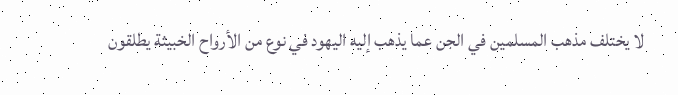لا يختلف مذهب المسلمين في الجن عما يذهب إليه اليهود في نوع من الأرواح الخبيثة يطلقون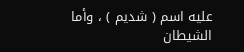عليه اسم ( شديم ) ، وأما الشيطان